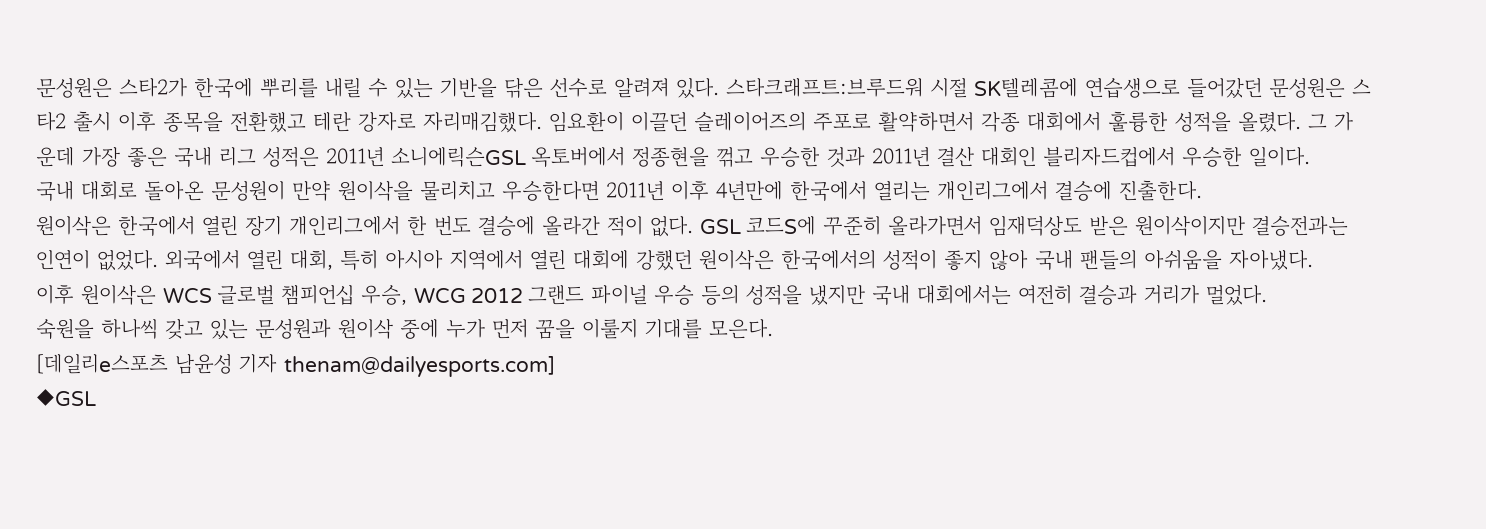문성원은 스타2가 한국에 뿌리를 내릴 수 있는 기반을 닦은 선수로 알려져 있다. 스타크래프트:브루드워 시절 SK텔레콤에 연습생으로 들어갔던 문성원은 스타2 출시 이후 종목을 전환했고 테란 강자로 자리매김했다. 임요환이 이끌던 슬레이어즈의 주포로 활약하면서 각종 대회에서 훌륭한 성적을 올렸다. 그 가운데 가장 좋은 국내 리그 성적은 2011년 소니에릭슨GSL 옥토버에서 정종현을 꺾고 우승한 것과 2011년 결산 대회인 블리자드컵에서 우승한 일이다.
국내 대회로 돌아온 문성원이 만약 원이삭을 물리치고 우승한다면 2011년 이후 4년만에 한국에서 열리는 개인리그에서 결승에 진출한다.
원이삭은 한국에서 열린 장기 개인리그에서 한 번도 결승에 올라간 적이 없다. GSL 코드S에 꾸준히 올라가면서 임재덕상도 받은 원이삭이지만 결승전과는 인연이 없었다. 외국에서 열린 대회, 특히 아시아 지역에서 열린 대회에 강했던 원이삭은 한국에서의 성적이 좋지 않아 국내 팬들의 아쉬움을 자아냈다.
이후 원이삭은 WCS 글로벌 챔피언십 우승, WCG 2012 그랜드 파이널 우승 등의 성적을 냈지만 국내 대회에서는 여전히 결승과 거리가 멀었다.
숙원을 하나씩 갖고 있는 문성원과 원이삭 중에 누가 먼저 꿈을 이룰지 기대를 모은다.
[데일리e스포츠 남윤성 기자 thenam@dailyesports.com]
◆GSL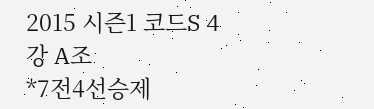2015 시즌1 코드S 4강 A조
*7전4선승제